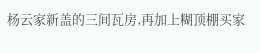杨云家新盖的三间瓦房,再加上糊顶棚买家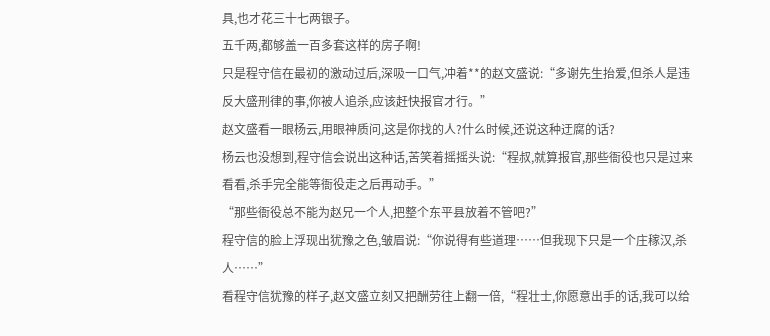具,也才花三十七两银子。
五千两,都够盖一百多套这样的房子啊!
只是程守信在最初的激动过后,深吸一口气,冲着**的赵文盛说:“多谢先生抬爱,但杀人是违反大盛刑律的事,你被人追杀,应该赶快报官才行。”
赵文盛看一眼杨云,用眼神质问,这是你找的人?什么时候,还说这种迂腐的话?
杨云也没想到,程守信会说出这种话,苦笑着摇摇头说:“程叔,就算报官,那些衙役也只是过来看看,杀手完全能等衙役走之后再动手。”
“那些衙役总不能为赵兄一个人,把整个东平县放着不管吧?”
程守信的脸上浮现出犹豫之色,皱眉说:“你说得有些道理……但我现下只是一个庄稼汉,杀人……”
看程守信犹豫的样子,赵文盛立刻又把酬劳往上翻一倍,“程壮士,你愿意出手的话,我可以给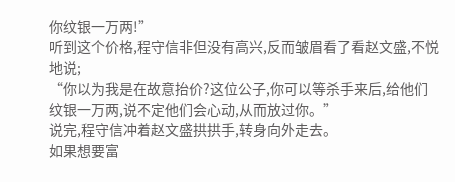你纹银一万两!”
听到这个价格,程守信非但没有高兴,反而皱眉看了看赵文盛,不悦地说;
“你以为我是在故意抬价?这位公子,你可以等杀手来后,给他们纹银一万两,说不定他们会心动,从而放过你。”
说完,程守信冲着赵文盛拱拱手,转身向外走去。
如果想要富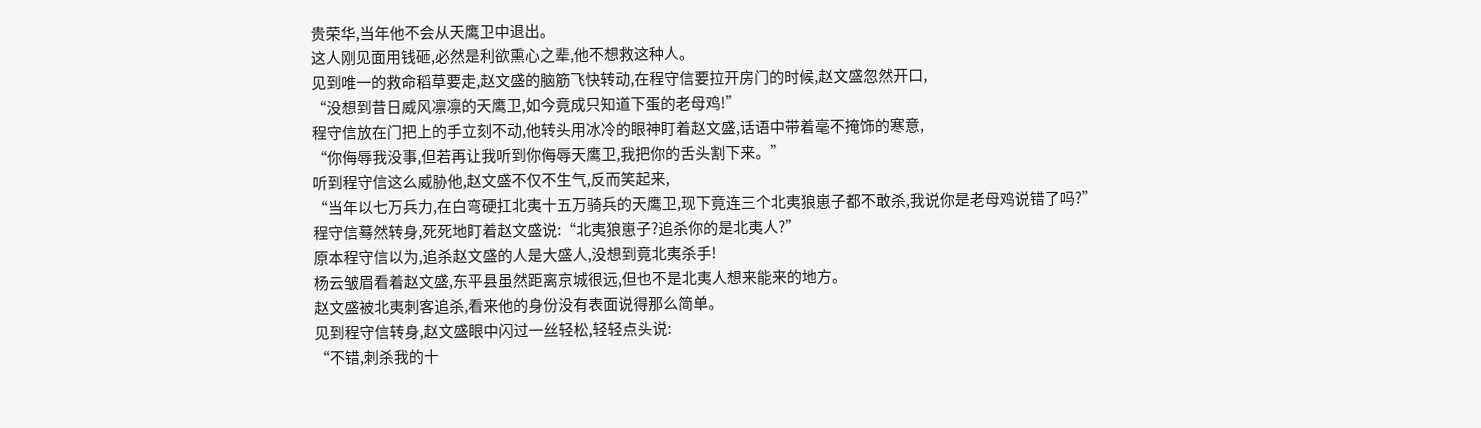贵荣华,当年他不会从天鹰卫中退出。
这人刚见面用钱砸,必然是利欲熏心之辈,他不想救这种人。
见到唯一的救命稻草要走,赵文盛的脑筋飞快转动,在程守信要拉开房门的时候,赵文盛忽然开口,
“没想到昔日威风凛凛的天鹰卫,如今竟成只知道下蛋的老母鸡!”
程守信放在门把上的手立刻不动,他转头用冰冷的眼神盯着赵文盛,话语中带着毫不掩饰的寒意,
“你侮辱我没事,但若再让我听到你侮辱天鹰卫,我把你的舌头割下来。”
听到程守信这么威胁他,赵文盛不仅不生气,反而笑起来,
“当年以七万兵力,在白弯硬扛北夷十五万骑兵的天鹰卫,现下竟连三个北夷狼崽子都不敢杀,我说你是老母鸡说错了吗?”
程守信蓦然转身,死死地盯着赵文盛说:“北夷狼崽子?追杀你的是北夷人?”
原本程守信以为,追杀赵文盛的人是大盛人,没想到竟北夷杀手!
杨云皱眉看着赵文盛,东平县虽然距离京城很远,但也不是北夷人想来能来的地方。
赵文盛被北夷刺客追杀,看来他的身份没有表面说得那么简单。
见到程守信转身,赵文盛眼中闪过一丝轻松,轻轻点头说:
“不错,刺杀我的十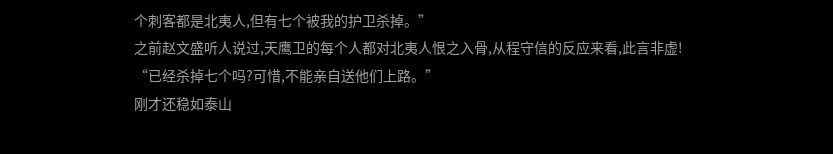个刺客都是北夷人,但有七个被我的护卫杀掉。”
之前赵文盛听人说过,天鹰卫的每个人都对北夷人恨之入骨,从程守信的反应来看,此言非虚!
“已经杀掉七个吗?可惜,不能亲自送他们上路。”
刚才还稳如泰山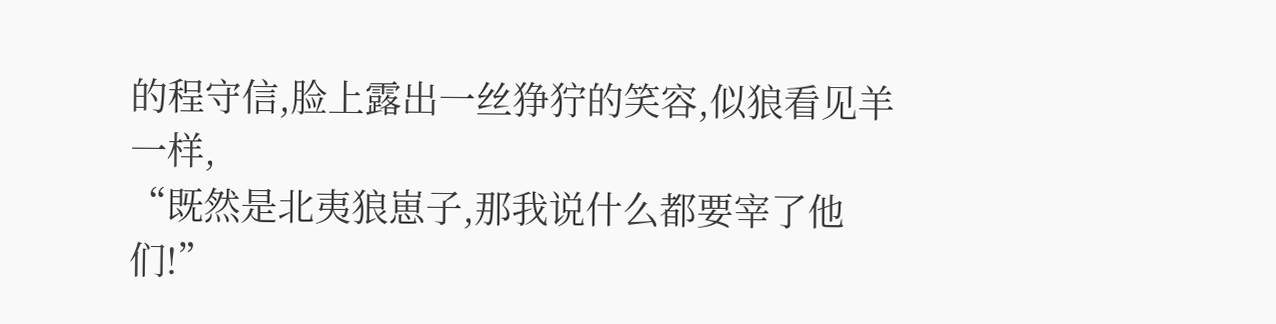的程守信,脸上露出一丝狰狞的笑容,似狼看见羊一样,
“既然是北夷狼崽子,那我说什么都要宰了他们!”